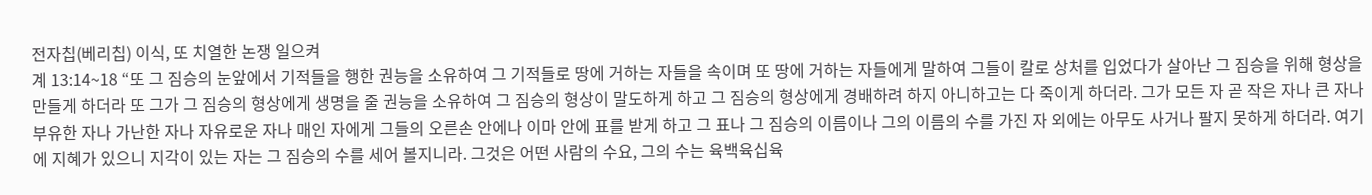전자칩(베리칩) 이식, 또 치열한 논쟁 일으켜
계 13:14~18 “또 그 짐승의 눈앞에서 기적들을 행한 권능을 소유하여 그 기적들로 땅에 거하는 자들을 속이며 또 땅에 거하는 자들에게 말하여 그들이 칼로 상처를 입었다가 살아난 그 짐승을 위해 형상을 만들게 하더라 또 그가 그 짐승의 형상에게 생명을 줄 권능을 소유하여 그 짐승의 형상이 말도하게 하고 그 짐승의 형상에게 경배하려 하지 아니하고는 다 죽이게 하더라. 그가 모든 자 곧 작은 자나 큰 자나 부유한 자나 가난한 자나 자유로운 자나 매인 자에게 그들의 오른손 안에나 이마 안에 표를 받게 하고 그 표나 그 짐승의 이름이나 그의 이름의 수를 가진 자 외에는 아무도 사거나 팔지 못하게 하더라. 여기에 지혜가 있으니 지각이 있는 자는 그 짐승의 수를 세어 볼지니라. 그것은 어떤 사람의 수요, 그의 수는 육백육십육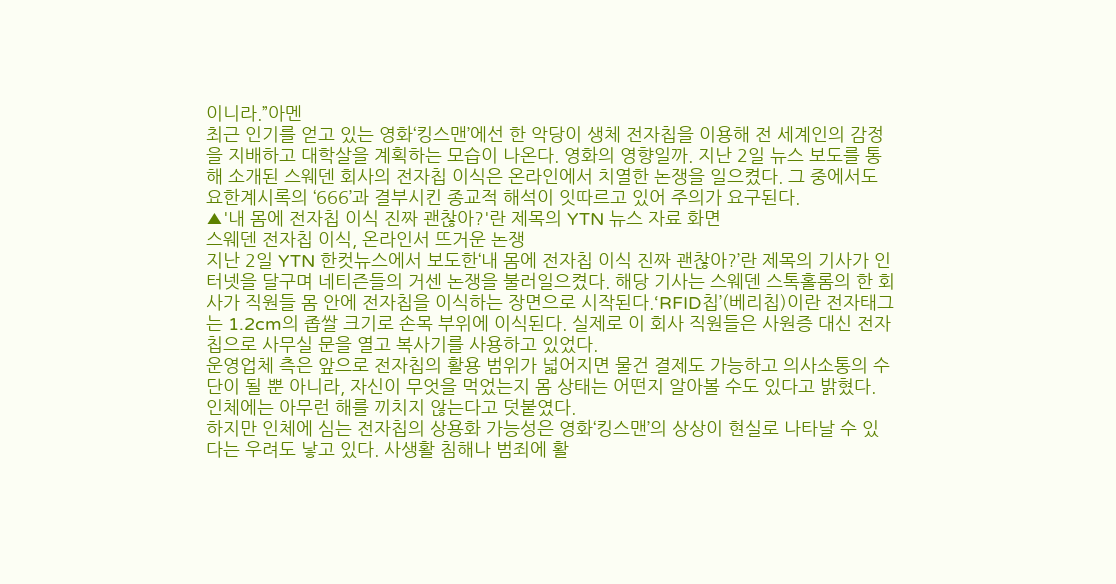이니라.”아멘
최근 인기를 얻고 있는 영화‘킹스맨’에선 한 악당이 생체 전자칩을 이용해 전 세계인의 감정을 지배하고 대학살을 계획하는 모습이 나온다. 영화의 영향일까. 지난 2일 뉴스 보도를 통해 소개된 스웨덴 회사의 전자칩 이식은 온라인에서 치열한 논쟁을 일으켰다. 그 중에서도 요한계시록의 ‘666’과 결부시킨 종교적 해석이 잇따르고 있어 주의가 요구된다.
▲'내 몸에 전자칩 이식 진짜 괜찮아?'란 제목의 YTN 뉴스 자료 화면
스웨덴 전자칩 이식, 온라인서 뜨거운 논쟁
지난 2일 YTN 한컷뉴스에서 보도한‘내 몸에 전자칩 이식 진짜 괜찮아?’란 제목의 기사가 인터넷을 달구며 네티즌들의 거센 논쟁을 불러일으켰다. 해당 기사는 스웨덴 스톡홀롬의 한 회사가 직원들 몸 안에 전자칩을 이식하는 장면으로 시작된다.‘RFID칩’(베리칩)이란 전자태그는 1.2cm의 좁쌀 크기로 손목 부위에 이식된다. 실제로 이 회사 직원들은 사원증 대신 전자칩으로 사무실 문을 열고 복사기를 사용하고 있었다.
운영업체 측은 앞으로 전자칩의 활용 범위가 넓어지면 물건 결제도 가능하고 의사소통의 수단이 될 뿐 아니라, 자신이 무엇을 먹었는지 몸 상태는 어떤지 알아볼 수도 있다고 밝혔다. 인체에는 아무런 해를 끼치지 않는다고 덧붙였다.
하지만 인체에 심는 전자칩의 상용화 가능성은 영화‘킹스맨’의 상상이 현실로 나타날 수 있다는 우려도 낳고 있다. 사생활 침해나 범죄에 활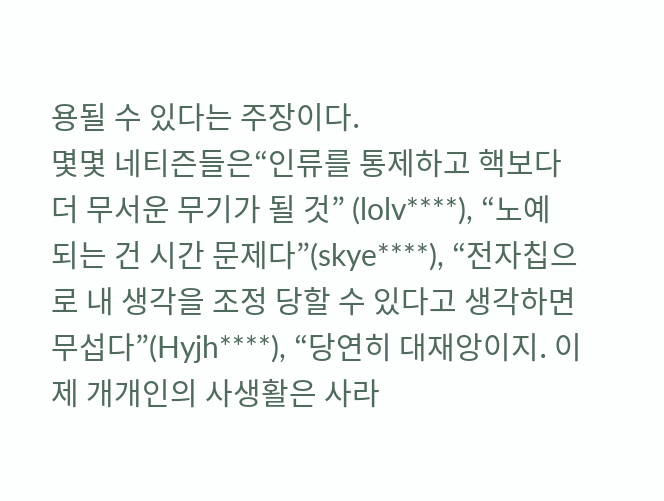용될 수 있다는 주장이다.
몇몇 네티즌들은“인류를 통제하고 핵보다 더 무서운 무기가 될 것” (lolv****), “노예 되는 건 시간 문제다”(skye****), “전자칩으로 내 생각을 조정 당할 수 있다고 생각하면 무섭다”(Hyjh****), “당연히 대재앙이지. 이제 개개인의 사생활은 사라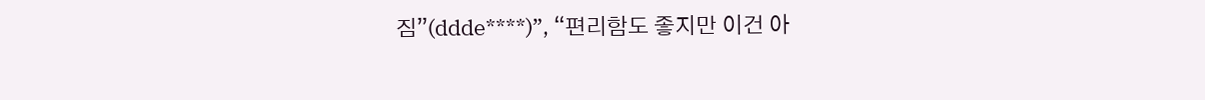짐”(ddde****)”, “편리함도 좋지만 이건 아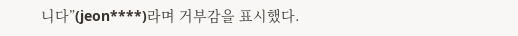니다”(jeon****)라며 거부감을 표시했다.